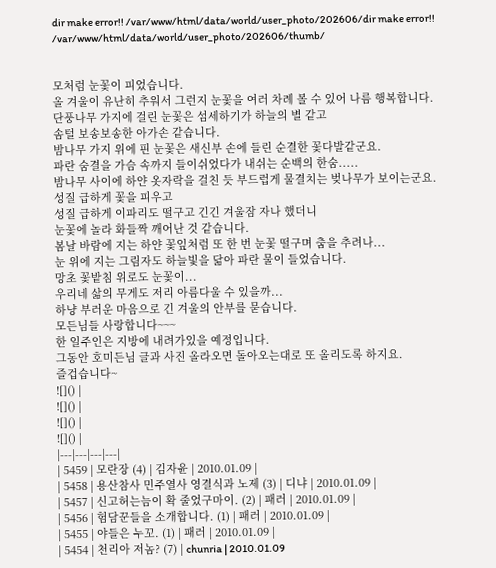dir make error!! /var/www/html/data/world/user_photo/202606/dir make error!! /var/www/html/data/world/user_photo/202606/thumb/


모처럼 눈꽃이 피었습니다.
올 겨울이 유난히 추워서 그런지 눈꽃을 여러 차례 볼 수 있어 나름 행복합니다.
단풍나무 가지에 걸린 눈꽃은 섬세하기가 하늘의 별 같고
솜털 보송보송한 아가손 같습니다.
밤나무 가지 위에 핀 눈꽃은 새신부 손에 들린 순결한 꽃다발같군요.
파란 숨결을 가슴 속까지 들이쉬었다가 내쉬는 순백의 한숨.....
밤나무 사이에 하얀 옷자락을 걸친 듯 부드럽게 물결치는 벚나무가 보이는군요.
성질 급하게 꽃을 피우고
성질 급하게 이파리도 떨구고 긴긴 겨울잠 자나 했더니
눈꽃에 놀라 화들짝 깨어난 것 같습니다.
봄날 바람에 지는 하얀 꽃잎처럼 또 한 번 눈꽃 떨구며 춤을 추려나...
눈 위에 지는 그림자도 하늘빛을 닮아 파란 물이 들었습니다.
망초 꽃밭침 위로도 눈꽃이...
우리네 삶의 무게도 저리 아름다울 수 있을까...
하냥 부러운 마음으로 긴 겨울의 안부를 묻습니다.
모든님들 사랑합니다~~~
한 일주인은 지방에 내려가있을 예정입니다.
그동안 호미든님 글과 사진 올라오면 돌아오는대로 또 올리도록 하지요.
즐겁습니다~
![]() |
![]() |
![]() |
![]() |
|---|---|---|---|
| 5459 | 모란장 (4) | 김자윤 | 2010.01.09 |
| 5458 | 용산참사 민주열사 영결식과 노제 (3) | 디냐 | 2010.01.09 |
| 5457 | 신고허는늠이 확 줄었구마이. (2) | 패러 | 2010.01.09 |
| 5456 | 험담꾼들을 소개합니다. (1) | 패러 | 2010.01.09 |
| 5455 | 야들은 누꼬. (1) | 패러 | 2010.01.09 |
| 5454 | 천리아 저놈? (7) | chunria | 2010.01.09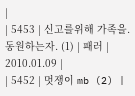|
| 5453 | 신고를위해 가족을. 동원하는자. (1) | 패러 | 2010.01.09 |
| 5452 | 멋쟁이 mb (2) |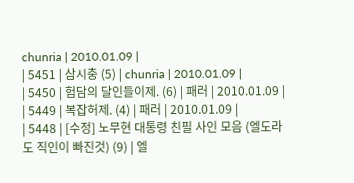chunria | 2010.01.09 |
| 5451 | 삼시충 (5) | chunria | 2010.01.09 |
| 5450 | 험담의 달인들이제. (6) | 패러 | 2010.01.09 |
| 5449 | 복잡허제. (4) | 패러 | 2010.01.09 |
| 5448 | [수정] 노무현 대통령 친필 사인 모음 (엘도라도 직인이 빠진것) (9) | 엘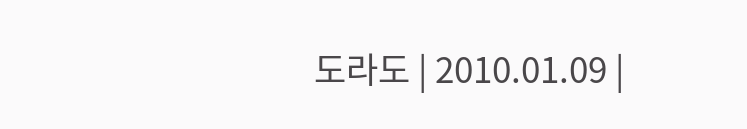도라도 | 2010.01.09 |